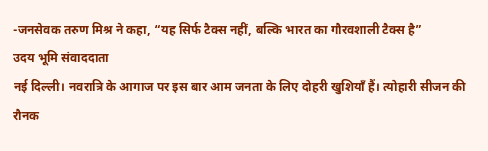-जनसेवक तरुण मिश्र ने कहा, “यह सिर्फ टैक्स नहीं, बल्कि भारत का गौरवशाली टैक्स है”
उदय भूमि संवाददाता
नई दिल्ली। नवरात्रि के आगाज पर इस बार आम जनता के लिए दोहरी खुशियाँ हैं। त्योहारी सीजन की रौनक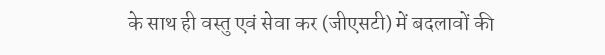के साथ ही वस्तु एवं सेवा कर (जीएसटी) में बदलावों की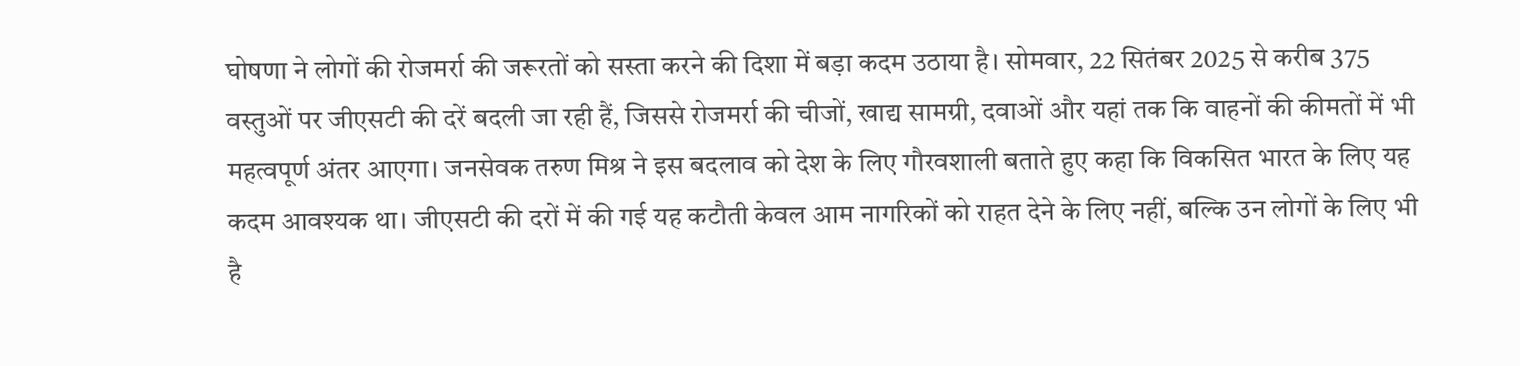घोषणा ने लोगों की रोजमर्रा की जरूरतों को सस्ता करने की दिशा में बड़ा कदम उठाया है। सोमवार, 22 सितंबर 2025 से करीब 375 वस्तुओं पर जीएसटी की दरें बदली जा रही हैं, जिससे रोजमर्रा की चीजों, खाद्य सामग्री, दवाओं और यहां तक कि वाहनों की कीमतों में भी महत्वपूर्ण अंतर आएगा। जनसेवक तरुण मिश्र ने इस बदलाव को देश के लिए गौरवशाली बताते हुए कहा कि विकसित भारत के लिए यह कदम आवश्यक था। जीएसटी की दरों में की गई यह कटौती केवल आम नागरिकों को राहत देने के लिए नहीं, बल्कि उन लोगों के लिए भी है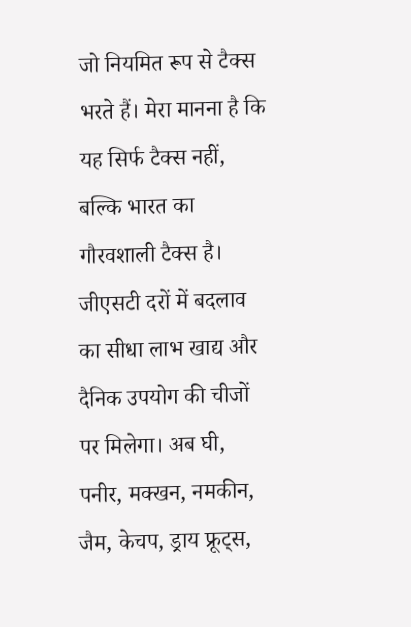जो नियमित रूप से टैक्स भरते हैं। मेरा मानना है कि यह सिर्फ टैक्स नहीं, बल्कि भारत का गौरवशाली टैक्स है। जीएसटी दरों में बदलाव का सीधा लाभ खाद्य और दैनिक उपयोग की चीजों पर मिलेगा। अब घी, पनीर, मक्खन, नमकीन, जैम, केचप, ड्राय फ्रूट्स,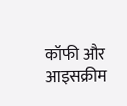कॉफी और आइसक्रीम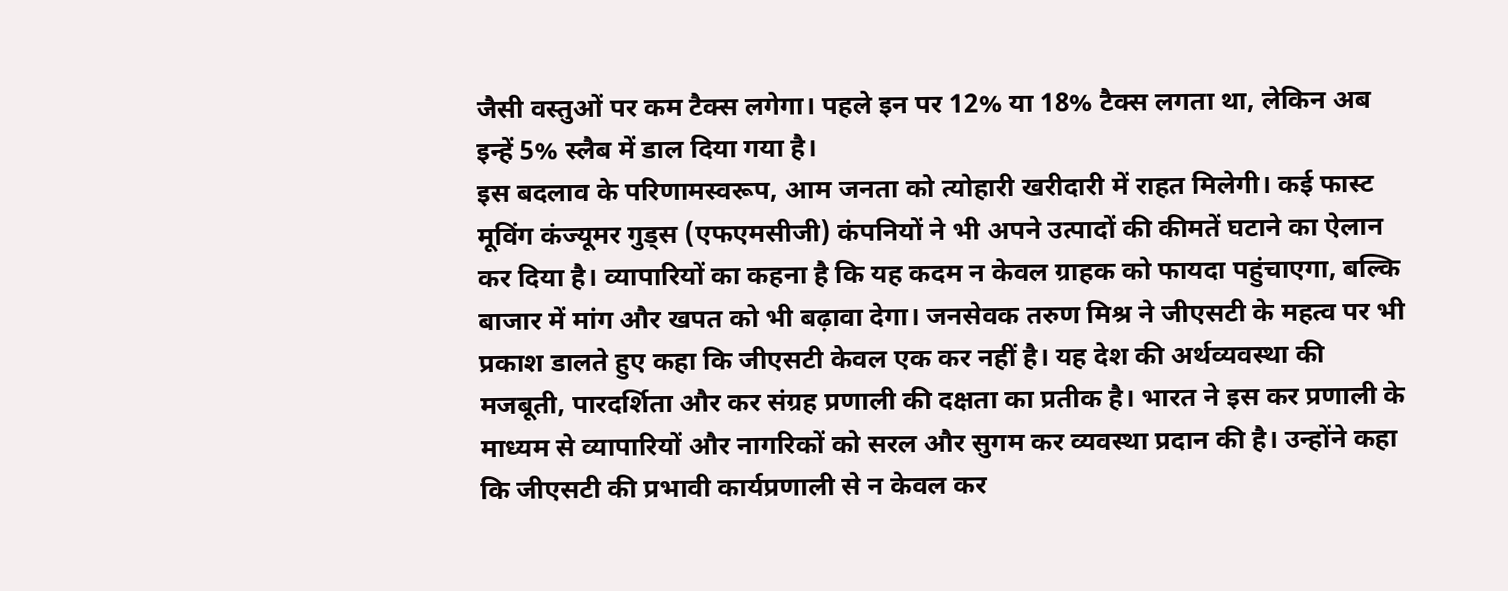जैसी वस्तुओं पर कम टैक्स लगेगा। पहले इन पर 12% या 18% टैक्स लगता था, लेकिन अब इन्हें 5% स्लैब में डाल दिया गया है।
इस बदलाव के परिणामस्वरूप, आम जनता को त्योहारी खरीदारी में राहत मिलेगी। कई फास्ट मूविंग कंज्यूमर गुड्स (एफएमसीजी) कंपनियों ने भी अपने उत्पादों की कीमतें घटाने का ऐलान कर दिया है। व्यापारियों का कहना है कि यह कदम न केवल ग्राहक को फायदा पहुंचाएगा, बल्कि बाजार में मांग और खपत को भी बढ़ावा देगा। जनसेवक तरुण मिश्र ने जीएसटी के महत्व पर भी प्रकाश डालते हुए कहा कि जीएसटी केवल एक कर नहीं है। यह देश की अर्थव्यवस्था की मजबूती, पारदर्शिता और कर संग्रह प्रणाली की दक्षता का प्रतीक है। भारत ने इस कर प्रणाली के माध्यम से व्यापारियों और नागरिकों को सरल और सुगम कर व्यवस्था प्रदान की है। उन्होंने कहा कि जीएसटी की प्रभावी कार्यप्रणाली से न केवल कर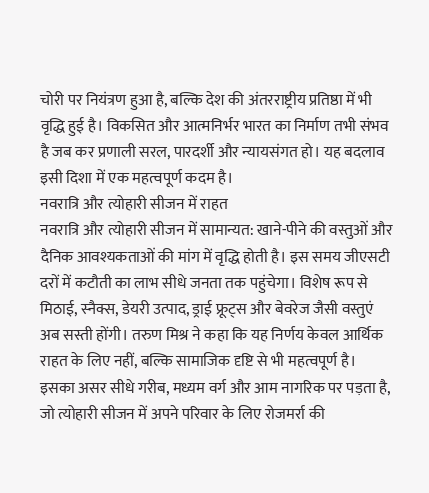चोरी पर नियंत्रण हुआ है, बल्कि देश की अंतरराष्ट्रीय प्रतिष्ठा में भी वृद्धि हुई है। विकसित और आत्मनिर्भर भारत का निर्माण तभी संभव है जब कर प्रणाली सरल, पारदर्शी और न्यायसंगत हो। यह बदलाव इसी दिशा में एक महत्वपूर्ण कदम है।
नवरात्रि और त्योहारी सीजन में राहत
नवरात्रि और त्योहारी सीजन में सामान्यत: खाने-पीने की वस्तुओं और दैनिक आवश्यकताओं की मांग में वृद्धि होती है। इस समय जीएसटी दरों में कटौती का लाभ सीधे जनता तक पहुंचेगा। विशेष रूप से मिठाई, स्नैक्स, डेयरी उत्पाद, ड्राई फ्रूट्स और बेवरेज जैसी वस्तुएं अब सस्ती होंगी। तरुण मिश्र ने कहा कि यह निर्णय केवल आर्थिक राहत के लिए नहीं, बल्कि सामाजिक दृष्टि से भी महत्वपूर्ण है। इसका असर सीधे गरीब, मध्यम वर्ग और आम नागरिक पर पड़ता है, जो त्योहारी सीजन में अपने परिवार के लिए रोजमर्रा की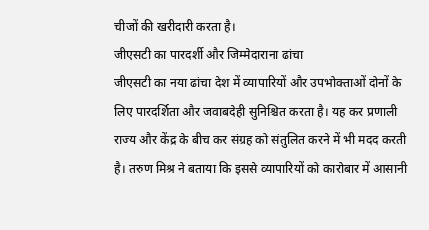चीजों की खरीदारी करता है।
जीएसटी का पारदर्शी और जिम्मेदाराना ढांचा
जीएसटी का नया ढांचा देश में व्यापारियों और उपभोक्ताओं दोनों के लिए पारदर्शिता और जवाबदेही सुनिश्चित करता है। यह कर प्रणाली राज्य और केंद्र के बीच कर संग्रह को संतुलित करने में भी मदद करती है। तरुण मिश्र ने बताया कि इससे व्यापारियों को कारोबार में आसानी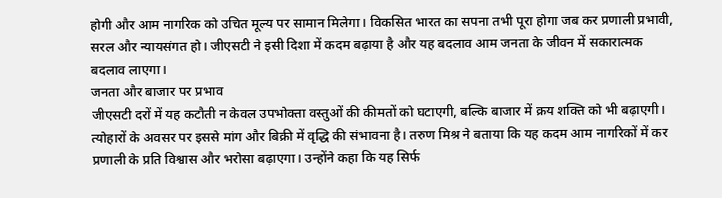होगी और आम नागरिक को उचित मूल्य पर सामान मिलेगा। विकसित भारत का सपना तभी पूरा होगा जब कर प्रणाली प्रभावी, सरल और न्यायसंगत हो। जीएसटी ने इसी दिशा में कदम बढ़ाया है और यह बदलाव आम जनता के जीवन में सकारात्मक बदलाव लाएगा।
जनता और बाजार पर प्रभाव
जीएसटी दरों में यह कटौती न केवल उपभोक्ता वस्तुओं की कीमतों को घटाएगी, बल्कि बाजार में क्रय शक्ति को भी बढ़ाएगी। त्योहारों के अवसर पर इससे मांग और बिक्री में वृद्धि की संभावना है। तरुण मिश्र ने बताया कि यह कदम आम नागरिकों में कर प्रणाली के प्रति विश्वास और भरोसा बढ़ाएगा। उन्होंने कहा कि यह सिर्फ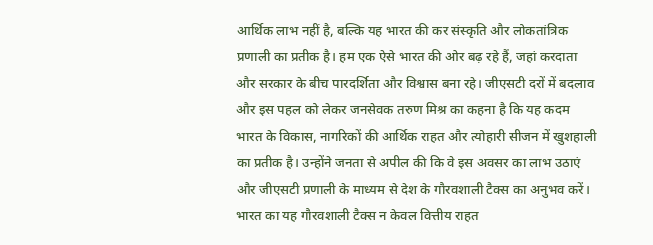आर्थिक लाभ नहीं है, बल्कि यह भारत की कर संस्कृति और लोकतांत्रिक प्रणाली का प्रतीक है। हम एक ऐसे भारत की ओर बढ़ रहे हैं, जहां करदाता और सरकार के बीच पारदर्शिता और विश्वास बना रहे। जीएसटी दरों में बदलाव और इस पहल को लेकर जनसेवक तरुण मिश्र का कहना है कि यह कदम भारत के विकास, नागरिकों की आर्थिक राहत और त्योहारी सीजन में खुशहाली का प्रतीक है। उन्होंने जनता से अपील की कि वे इस अवसर का लाभ उठाएं और जीएसटी प्रणाली के माध्यम से देश के गौरवशाली टैक्स का अनुभव करें। भारत का यह गौरवशाली टैक्स न केवल वित्तीय राहत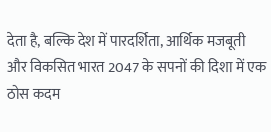देता है, बल्कि देश में पारदर्शिता, आर्थिक मजबूती और विकसित भारत 2047 के सपनों की दिशा में एक ठोस कदम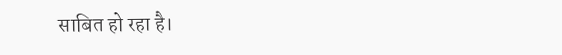साबित हो रहा है।